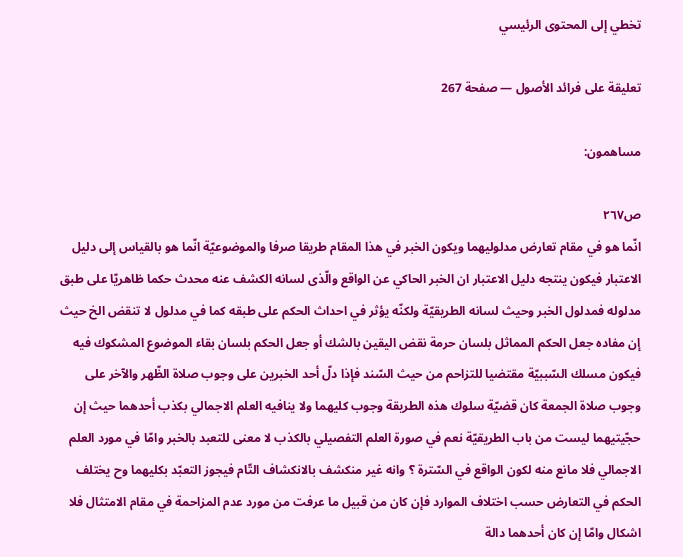تخطي إلى المحتوى الرئيسي

تعليقة على فرائد الأصول — صفحة 267

مساهمون:

ص٢٦٧
انّما هو في مقام تعارض مدلوليهما ويكون الخبر في هذا المقام طريقا صرفا والموضوعيّة انّما هو بالقياس إلى دليل الاعتبار فيكون ينتجه دليل الاعتبار ان الخبر الحاكي عن الواقع والّذى لسانه الكشف عنه محدث حكما ظاهريّا على طبق مدلوله فمدلول الخبر وحيث لسانه الطريقيّة ولكنّه يؤثر في احداث الحكم على طبقه كما في مدلول لا تنقض الخ حيث إن مفاده جعل الحكم المماثل بلسان حرمة نقض اليقين بالشك أو جعل الحكم بلسان بقاء الموضوع المشكوك فيه فيكون مسلك السّببيّة مقتضيا للتزاحم من حيث السّند فإذا دلّ أحد الخبرين على وجوب صلاة الظّهر والآخر على وجوب صلاة الجمعة كان قضيّة سلوك هذه الطريقة وجوب كليهما ولا ينافيه العلم الاجمالي بكذب أحدهما حيث إن حجّيتيهما ليست من باب الطريقيّة نعم في صورة العلم التفصيلي بالكذب لا معنى للتعبد بالخبر وامّا في مورد العلم الاجمالي فلا مانع منه لكون الواقع في السّترة ؟ وانه غير منكشف بالانكشاف التّام فيجوز التعبّد بكليهما وح يختلف الحكم في التعارض حسب اختلاف الموارد فإن كان من قبيل ما عرفت من مورد عدم المزاحمة في مقام الامتثال فلا اشكال وامّا إن كان أحدهما دالة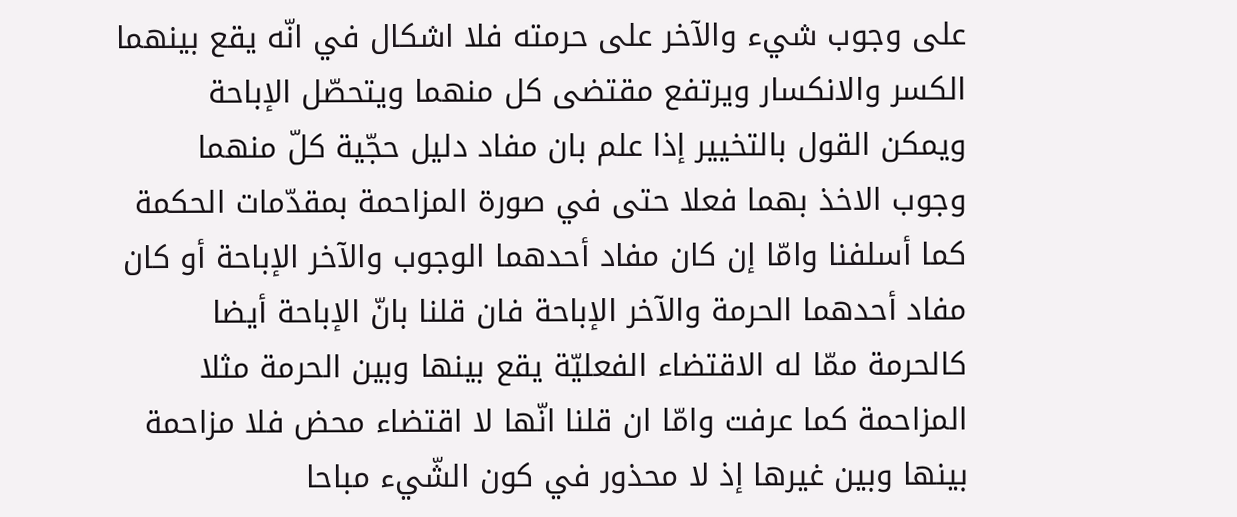على وجوب شيء والآخر على حرمته فلا اشكال في انّه يقع بينهما الكسر والانكسار ويرتفع مقتضى كل منهما ويتحصّل الإباحة ويمكن القول بالتخيير إذا علم بان مفاد دليل حجّية كلّ منهما وجوب الاخذ بهما فعلا حتى في صورة المزاحمة بمقدّمات الحكمة كما أسلفنا وامّا إن كان مفاد أحدهما الوجوب والآخر الإباحة أو كان مفاد أحدهما الحرمة والآخر الإباحة فان قلنا بانّ الإباحة أيضا كالحرمة ممّا له الاقتضاء الفعليّة يقع بينها وبين الحرمة مثلا المزاحمة كما عرفت وامّا ان قلنا انّها لا اقتضاء محض فلا مزاحمة بينها وبين غيرها إذ لا محذور في كون الشّيء مباحا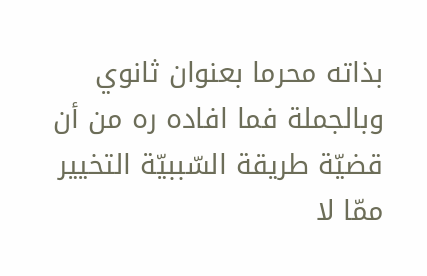بذاته محرما بعنوان ثانوي وبالجملة فما افاده ره من أن قضيّة طريقة السّببيّة التخيير ممّا لا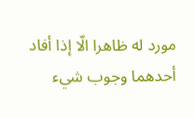مورد له ظاهرا الّا إذا أفاد أحدهما وجوب شيء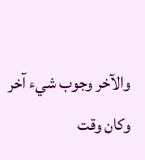والآخر وجوب شيء آخر وكان وقت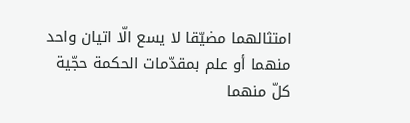امتثالهما مضيّقا لا يسع الّا اتيان واحد منهما أو علم بمقدّمات الحكمة حجّية كلّ منهما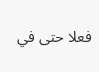فعلا حتى في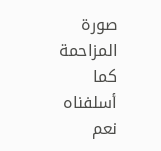صورة المزاحمة كما أسلفناه نعم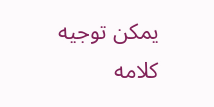يمكن توجيه كلامه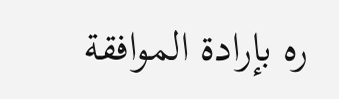ره بإرادة الموافقة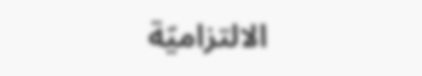الالتزاميّة